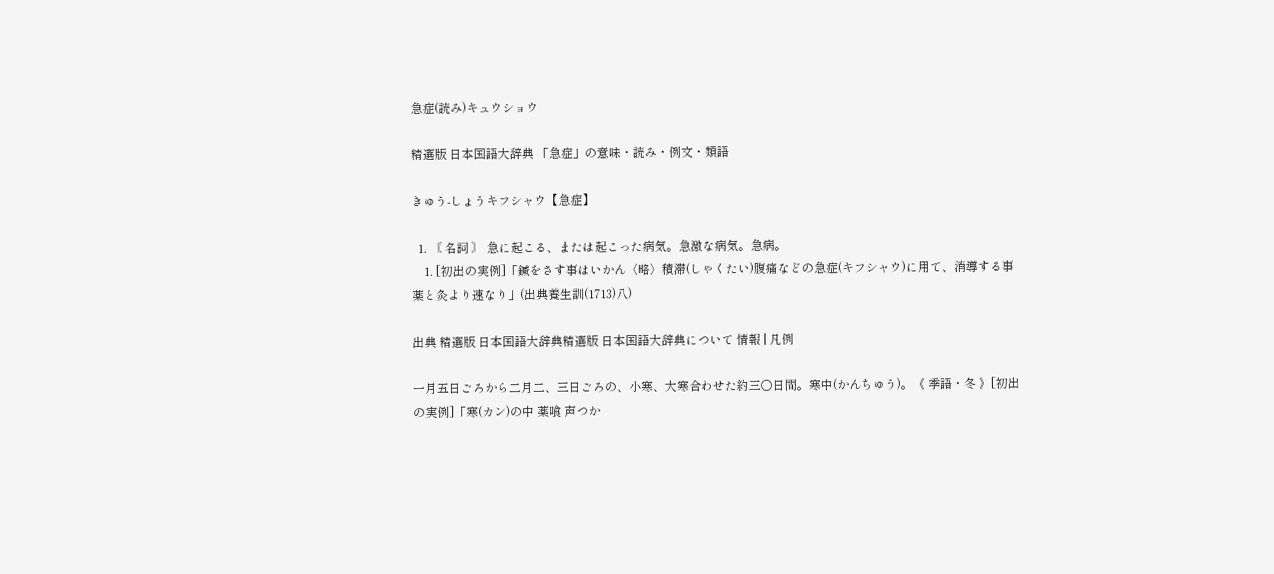急症(読み)キュウショウ

精選版 日本国語大辞典 「急症」の意味・読み・例文・類語

きゅう‐しょうキフシャウ【急症】

  1. 〘 名詞 〙 急に起こる、または起こった病気。急激な病気。急病。
    1. [初出の実例]「鍼をさす事はいかん〈略〉積滞(しゃくたい)腹痛などの急症(キフシャウ)に用て、消導する事薬と灸より速なり」(出典養生訓(1713)八)

出典 精選版 日本国語大辞典精選版 日本国語大辞典について 情報 | 凡例

一月五日ごろから二月二、三日ごろの、小寒、大寒合わせた約三〇日間。寒中(かんちゅう)。《 季語・冬 》[初出の実例]「寒(カン)の中 薬喰 声つか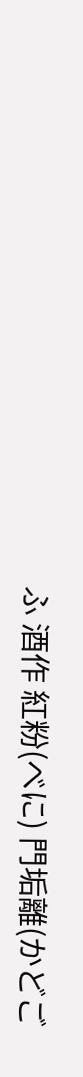ふ 酒作 紅粉(べに) 門垢離(かどご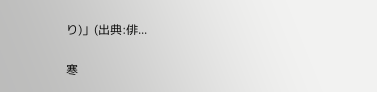り)」(出典:俳...

寒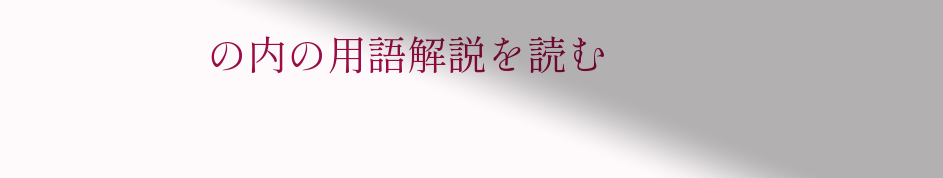の内の用語解説を読む